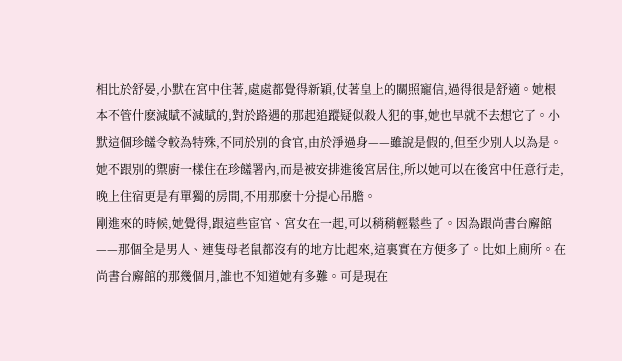相比於舒晏,小默在宮中住著,處處都覺得新穎,仗著皇上的關照寵信,過得很是舒適。她根本不管什麽減賦不減賦的,對於路遇的那起追蹤疑似殺人犯的事,她也早就不去想它了。小默這個珍饈令較為特殊,不同於別的食官,由於淨過身——雖說是假的,但至少別人以為是。她不跟別的禦廚一樣住在珍饈署內,而是被安排進後宮居住,所以她可以在後宮中任意行走,晚上住宿更是有單獨的房間,不用那麽十分提心吊膽。
剛進來的時候,她覺得,跟這些宦官、宮女在一起,可以稍稍輕鬆些了。因為跟尚書台廨館——那個全是男人、連隻母老鼠都沒有的地方比起來,這裏實在方便多了。比如上廁所。在尚書台廨館的那幾個月,誰也不知道她有多難。可是現在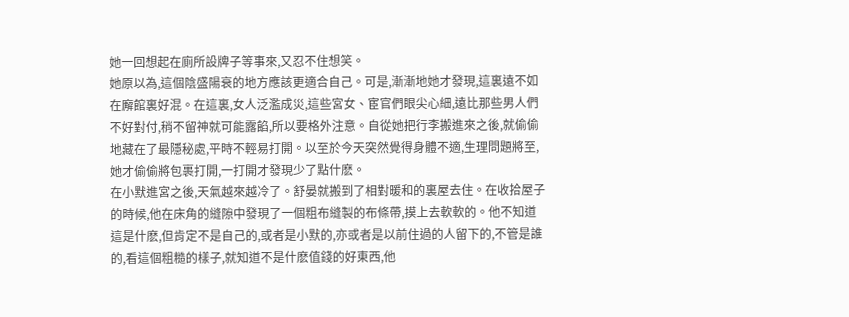她一回想起在廁所設牌子等事來,又忍不住想笑。
她原以為,這個陰盛陽衰的地方應該更適合自己。可是,漸漸地她才發現,這裏遠不如在廨館裏好混。在這裏,女人泛濫成災,這些宮女、宦官們眼尖心細,遠比那些男人們不好對付,稍不留神就可能露餡,所以要格外注意。自從她把行李搬進來之後,就偷偷地藏在了最隱秘處,平時不輕易打開。以至於今天突然覺得身體不適,生理問題將至,她才偷偷將包裹打開,一打開才發現少了點什麽。
在小默進宮之後,天氣越來越冷了。舒晏就搬到了相對暖和的裏屋去住。在收拾屋子的時候,他在床角的縫隙中發現了一個粗布縫製的布條帶,摸上去軟軟的。他不知道這是什麽,但肯定不是自己的,或者是小默的,亦或者是以前住過的人留下的,不管是誰的,看這個粗糙的樣子,就知道不是什麽值錢的好東西,他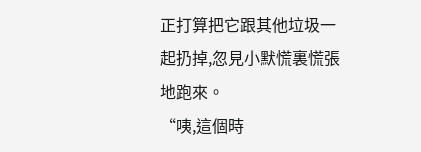正打算把它跟其他垃圾一起扔掉,忽見小默慌裏慌張地跑來。
“咦,這個時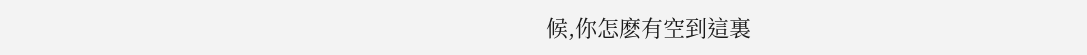候,你怎麽有空到這裏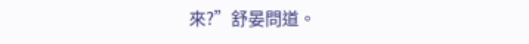來?”舒晏問道。